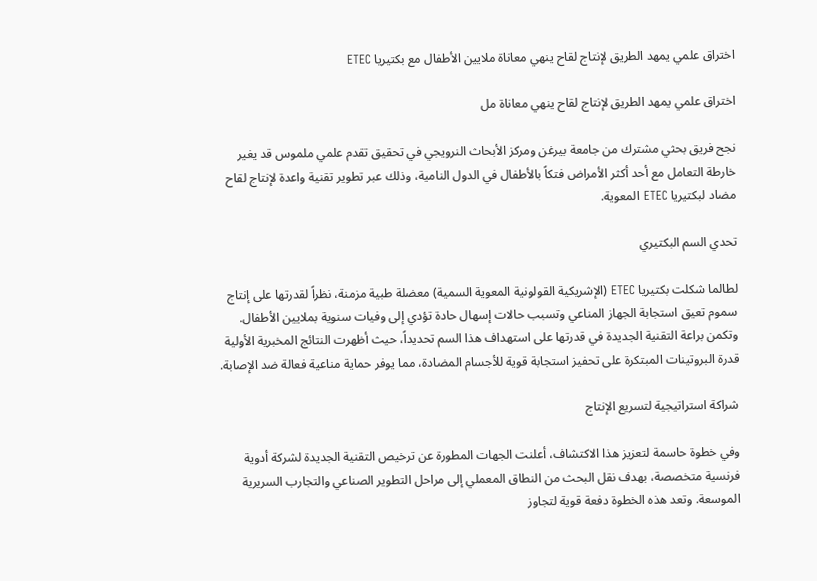اختراق علمي يمهد الطريق لإنتاج لقاح ينهي معاناة ملايين الأطفال مع بكتيريا ETEC

اختراق علمي يمهد الطريق لإنتاج لقاح ينهي معاناة مل

نجح فريق بحثي مشترك من جامعة بيرغن ومركز الأبحاث النرويجي في تحقيق تقدم علمي ملموس قد يغير خارطة التعامل مع أحد أكثر الأمراض فتكاً بالأطفال في الدول النامية، وذلك عبر تطوير تقنية واعدة لإنتاج لقاح مضاد لبكتيريا ETEC المعوية.

تحدي السم البكتيري

لطالما شكلت بكتيريا ETEC (الإشريكية القولونية المعوية السمية) معضلة طبية مزمنة، نظراً لقدرتها على إنتاج سموم تعيق استجابة الجهاز المناعي وتسبب حالات إسهال حادة تؤدي إلى وفيات سنوية بملايين الأطفال. وتكمن براعة التقنية الجديدة في قدرتها على استهداف هذا السم تحديداً، حيث أظهرت النتائج المخبرية الأولية قدرة البروتينات المبتكرة على تحفيز استجابة قوية للأجسام المضادة، مما يوفر حماية مناعية فعالة ضد الإصابة.

شراكة استراتيجية لتسريع الإنتاج

وفي خطوة حاسمة لتعزيز هذا الاكتشاف، أعلنت الجهات المطورة عن ترخيص التقنية الجديدة لشركة أدوية فرنسية متخصصة، بهدف نقل البحث من النطاق المعملي إلى مراحل التطوير الصناعي والتجارب السريرية الموسعة. وتعد هذه الخطوة دفعة قوية لتجاوز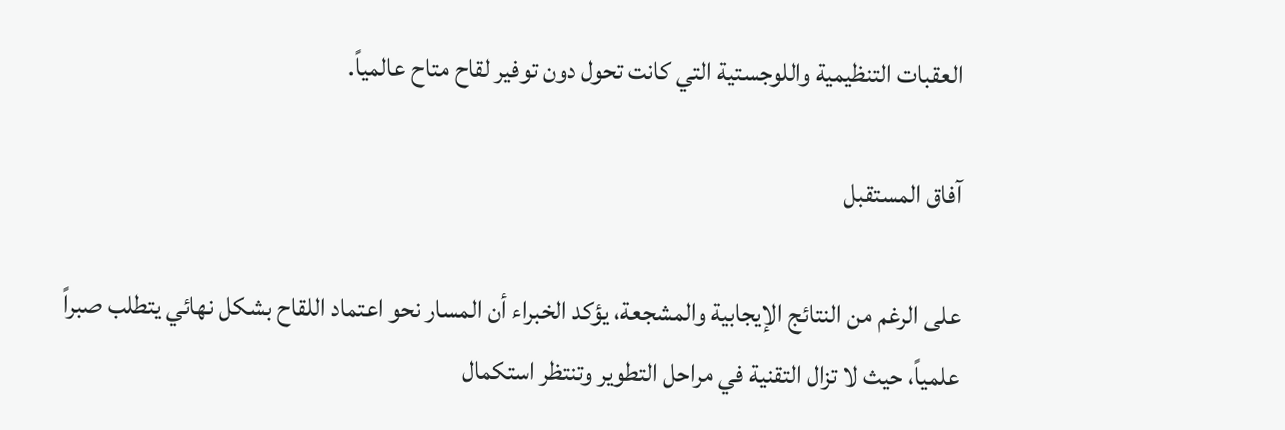العقبات التنظيمية واللوجستية التي كانت تحول دون توفير لقاح متاح عالمياً.

آفاق المستقبل

على الرغم من النتائج الإيجابية والمشجعة، يؤكد الخبراء أن المسار نحو اعتماد اللقاح بشكل نهائي يتطلب صبراً علمياً، حيث لا تزال التقنية في مراحل التطوير وتنتظر استكمال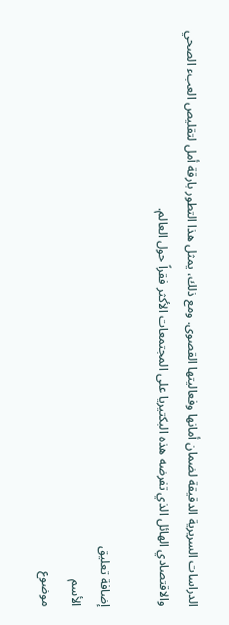الدراسات السريرية الدقيقة لضمان أمانها وفعاليتها القصوى. ومع ذلك، يمثل هذا التطور بارقة أمل لتقليص العبء الصحي والاقتصادي الهائل الذي تفرضه هذه البكتيريا على المجتمعات الأكثر فقراً حول العالم.

إضافة تعليق
الأسم
موضوع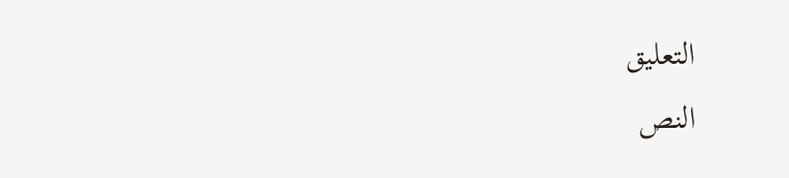التعليق
النص